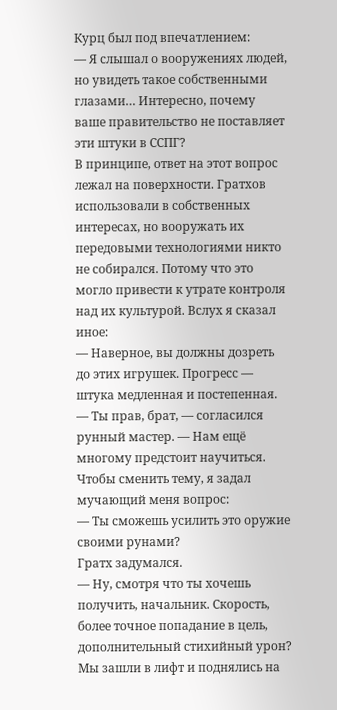Курц был под впечатлением:
— Я слышал о вооружениях людей, но увидеть такое собственными глазами… Интересно, почему ваше правительство не поставляет эти штуки в ССПГ?
В принципе, ответ на этот вопрос лежал на поверхности. Гратхов использовали в собственных интересах, но вооружать их передовыми технологиями никто не собирался. Потому что это могло привести к утрате контроля над их культурой. Вслух я сказал иное:
— Наверное, вы должны дозреть до этих игрушек. Прогресс — штука медленная и постепенная.
— Ты прав, брат, — согласился рунный мастер. — Нам ещё многому предстоит научиться.
Чтобы сменить тему, я задал мучающий меня вопрос:
— Ты сможешь усилить это оружие своими рунами?
Гратх задумался.
— Ну, смотря что ты хочешь получить, начальник. Скорость, более точное попадание в цель, дополнительный стихийный урон?
Мы зашли в лифт и поднялись на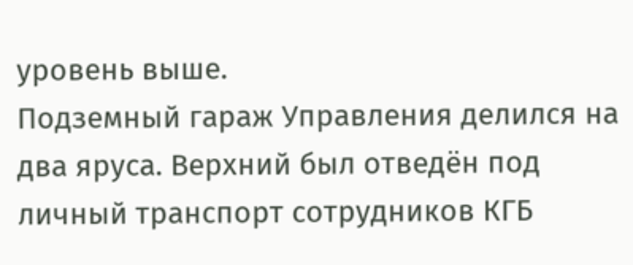уровень выше.
Подземный гараж Управления делился на два яруса. Верхний был отведён под личный транспорт сотрудников КГБ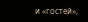и «гостей»,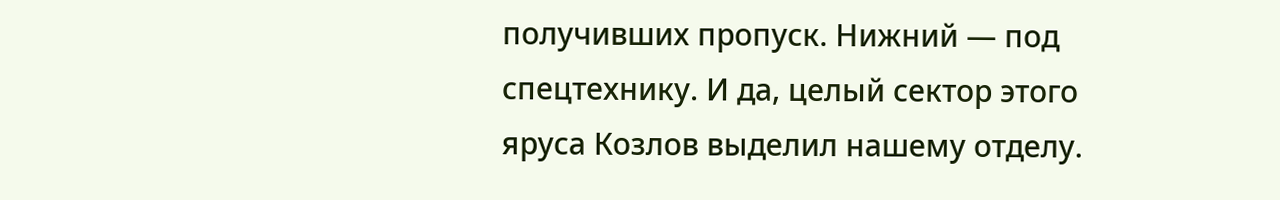получивших пропуск. Нижний — под спецтехнику. И да, целый сектор этого яруса Козлов выделил нашему отделу.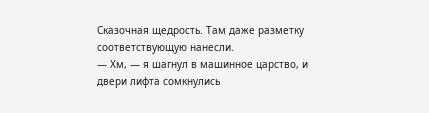Сказочная щедрость. Там даже разметку соответствующую нанесли.
— Хм, — я шагнул в машинное царство, и двери лифта сомкнулись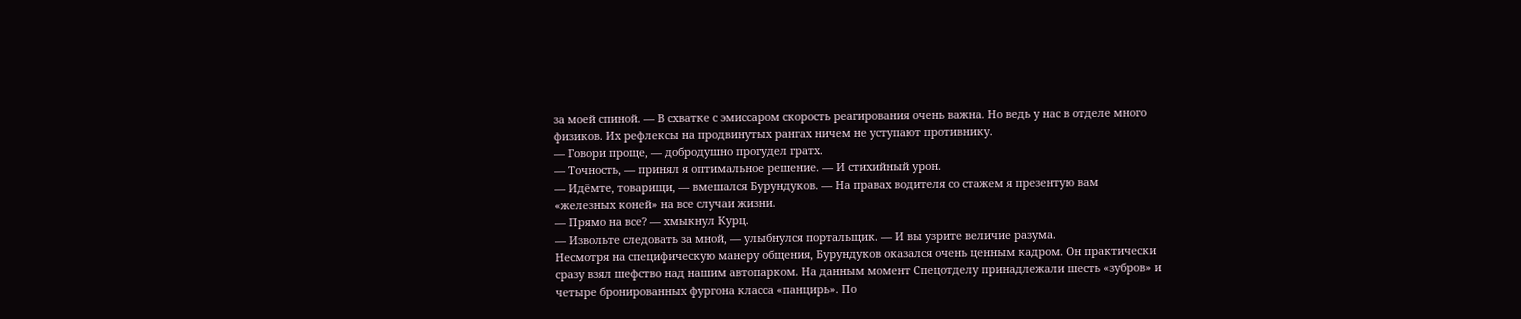за моей спиной. — В схватке с эмиссаром скорость реагирования очень важна. Но ведь у нас в отделе много физиков. Их рефлексы на продвинутых рангах ничем не уступают противнику.
— Говори проще, — добродушно прогудел гратх.
— Точность, — принял я оптимальное решение. — И стихийный урон.
— Идёмте, товарищи, — вмешался Бурундуков. — На правах водителя со стажем я презентую вам «железных коней» на все случаи жизни.
— Прямо на все? — хмыкнул Курц.
— Извольте следовать за мной, — улыбнулся портальщик. — И вы узрите величие разума.
Несмотря на специфическую манеру общения, Бурундуков оказался очень ценным кадром. Он практически сразу взял шефство над нашим автопарком. На данным момент Спецотделу принадлежали шесть «зубров» и четыре бронированных фургона класса «панцирь». По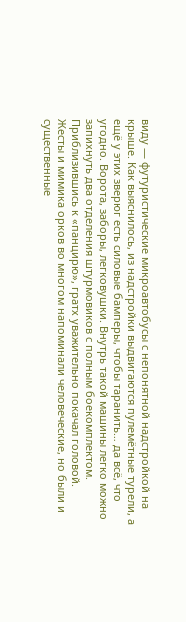виду — футуристические микроавтобусы с непонятной надстройкой на крыше. Как выяснилось, из надстройки выдвигаются пулемётные турели, а ещё у этих зверюг есть силовые бамперы, чтобы таранить… да всё, что угодно. Ворота, заборы, легковушки. Внутрь такой машины легко можно запихнуть два отделения штурмовиков с полным боекомплектом.
Приблизившись к «панцирю», гратх уважительно покачал головой.
Жесты и мимика орков во многом напоминали человеческие, но были и существенные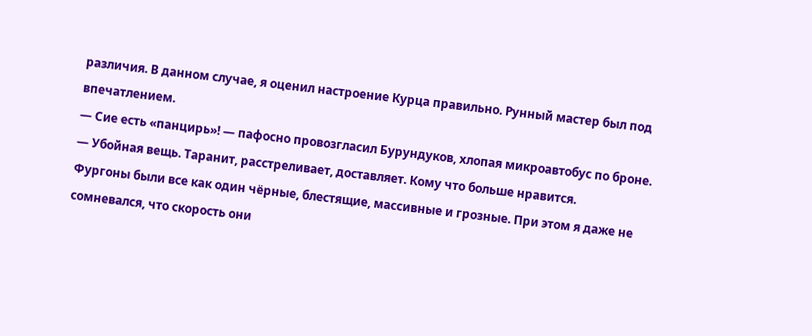различия. В данном случае, я оценил настроение Курца правильно. Рунный мастер был под впечатлением.
— Сие есть «панцирь»! — пафосно провозгласил Бурундуков, хлопая микроавтобус по броне. — Убойная вещь. Таранит, расстреливает, доставляет. Кому что больше нравится.
Фургоны были все как один чёрные, блестящие, массивные и грозные. При этом я даже не сомневался, что скорость они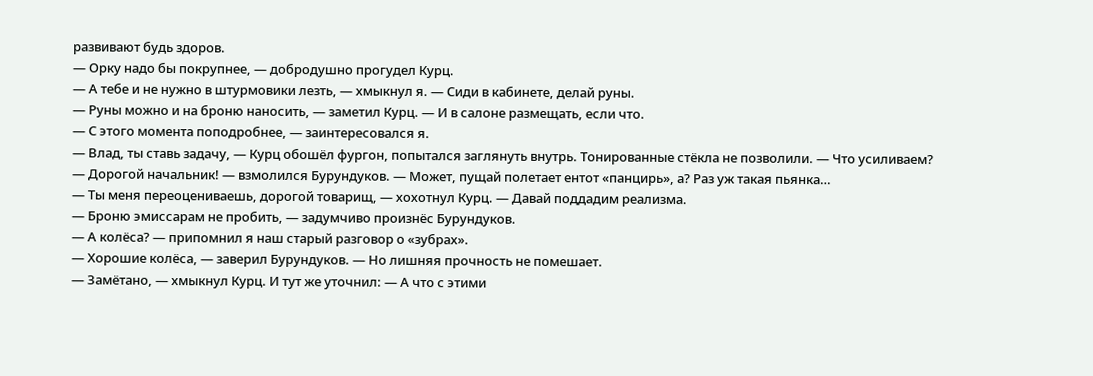развивают будь здоров.
— Орку надо бы покрупнее, — добродушно прогудел Курц.
— А тебе и не нужно в штурмовики лезть, — хмыкнул я. — Сиди в кабинете, делай руны.
— Руны можно и на броню наносить, — заметил Курц. — И в салоне размещать, если что.
— С этого момента поподробнее, — заинтересовался я.
— Влад, ты ставь задачу, — Курц обошёл фургон, попытался заглянуть внутрь. Тонированные стёкла не позволили. — Что усиливаем?
— Дорогой начальник! — взмолился Бурундуков. — Может, пущай полетает ентот «панцирь», а? Раз уж такая пьянка…
— Ты меня переоцениваешь, дорогой товарищ, — хохотнул Курц. — Давай поддадим реализма.
— Броню эмиссарам не пробить, — задумчиво произнёс Бурундуков.
— А колёса? — припомнил я наш старый разговор о «зубрах».
— Хорошие колёса, — заверил Бурундуков. — Но лишняя прочность не помешает.
— Замётано, — хмыкнул Курц. И тут же уточнил: — А что с этими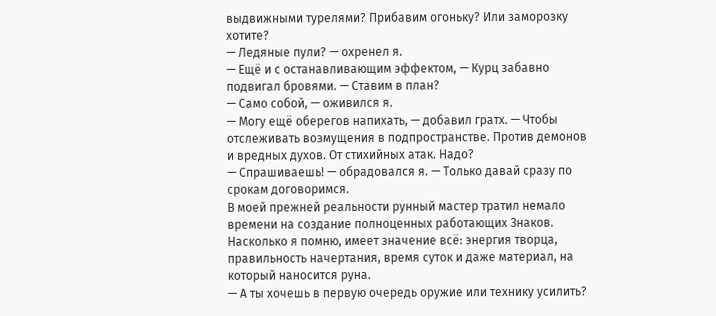выдвижными турелями? Прибавим огоньку? Или заморозку хотите?
— Ледяные пули? — охренел я.
— Ещё и с останавливающим эффектом, — Курц забавно подвигал бровями. — Ставим в план?
— Само собой, — оживился я.
— Могу ещё оберегов напихать, — добавил гратх. — Чтобы отслеживать возмущения в подпространстве. Против демонов и вредных духов. От стихийных атак. Надо?
— Спрашиваешь! — обрадовался я. — Только давай сразу по срокам договоримся.
В моей прежней реальности рунный мастер тратил немало времени на создание полноценных работающих Знаков. Насколько я помню, имеет значение всё: энергия творца, правильность начертания, время суток и даже материал, на который наносится руна.
— А ты хочешь в первую очередь оружие или технику усилить?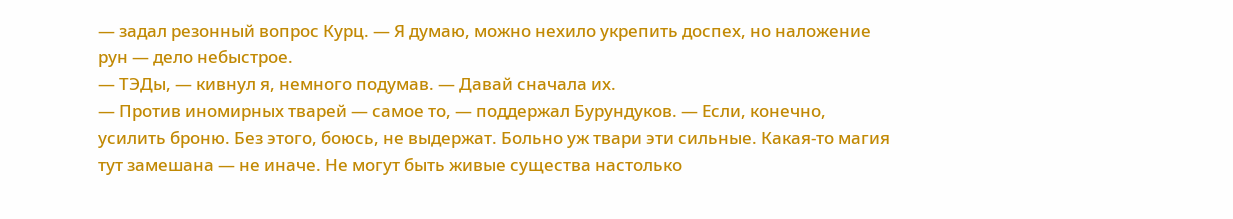— задал резонный вопрос Курц. — Я думаю, можно нехило укрепить доспех, но наложение рун — дело небыстрое.
— ТЭДы, — кивнул я, немного подумав. — Давай сначала их.
— Против иномирных тварей — самое то, — поддержал Бурундуков. — Если, конечно, усилить броню. Без этого, боюсь, не выдержат. Больно уж твари эти сильные. Какая-то магия тут замешана — не иначе. Не могут быть живые существа настолько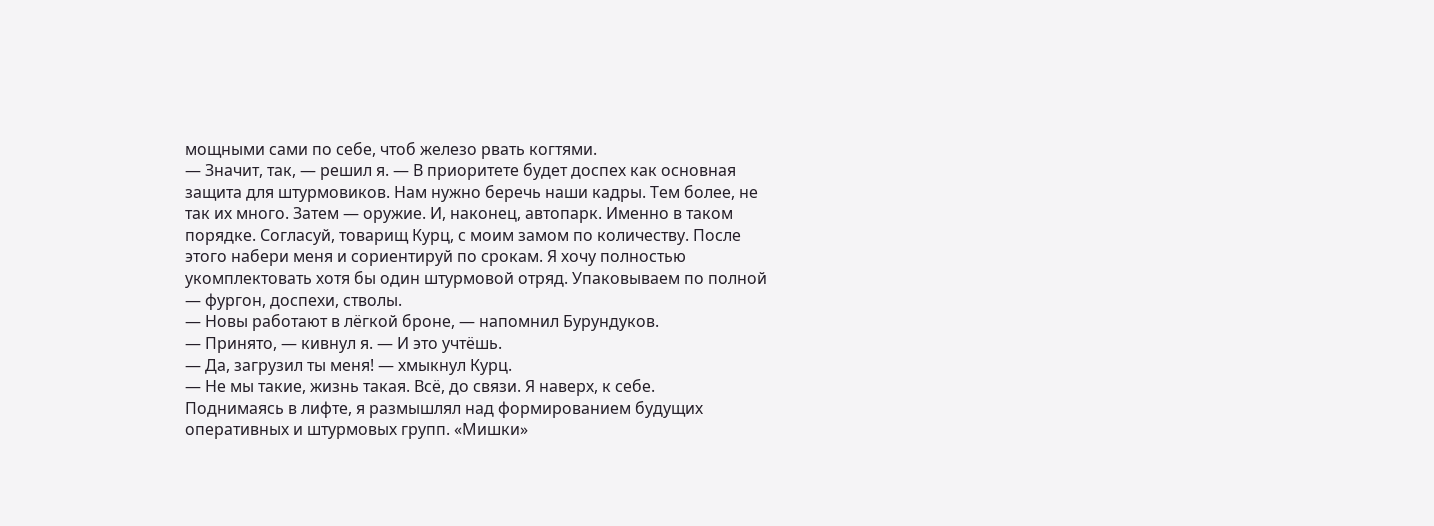мощными сами по себе, чтоб железо рвать когтями.
— Значит, так, — решил я. — В приоритете будет доспех как основная защита для штурмовиков. Нам нужно беречь наши кадры. Тем более, не так их много. Затем — оружие. И, наконец, автопарк. Именно в таком порядке. Согласуй, товарищ Курц, с моим замом по количеству. После этого набери меня и сориентируй по срокам. Я хочу полностью укомплектовать хотя бы один штурмовой отряд. Упаковываем по полной — фургон, доспехи, стволы.
— Новы работают в лёгкой броне, — напомнил Бурундуков.
— Принято, — кивнул я. — И это учтёшь.
— Да, загрузил ты меня! — хмыкнул Курц.
— Не мы такие, жизнь такая. Всё, до связи. Я наверх, к себе.
Поднимаясь в лифте, я размышлял над формированием будущих оперативных и штурмовых групп. «Мишки»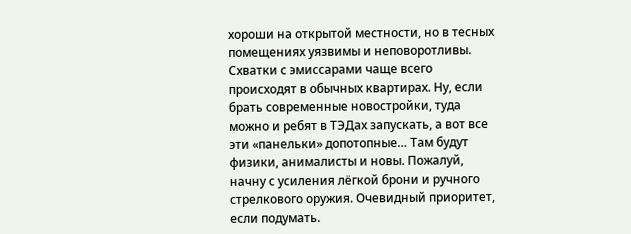хороши на открытой местности, но в тесных помещениях уязвимы и неповоротливы. Схватки с эмиссарами чаще всего происходят в обычных квартирах. Ну, если брать современные новостройки, туда можно и ребят в ТЭДах запускать, а вот все эти «панельки» допотопные… Там будут физики, анималисты и новы. Пожалуй, начну с усиления лёгкой брони и ручного стрелкового оружия. Очевидный приоритет, если подумать.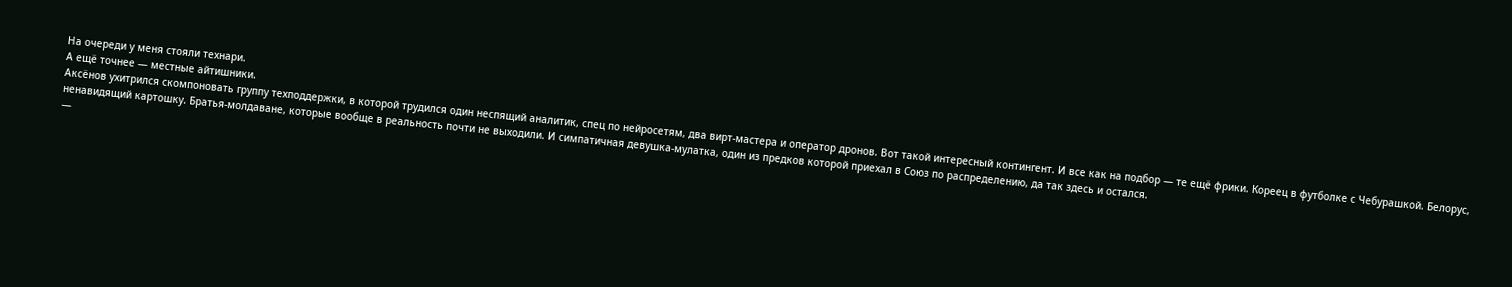На очереди у меня стояли технари.
А ещё точнее — местные айтишники.
Аксёнов ухитрился скомпоновать группу техподдержки, в которой трудился один неспящий аналитик, спец по нейросетям, два вирт-мастера и оператор дронов. Вот такой интересный контингент. И все как на подбор — те ещё фрики. Кореец в футболке с Чебурашкой. Белорус, ненавидящий картошку. Братья-молдаване, которые вообще в реальность почти не выходили. И симпатичная девушка-мулатка, один из предков которой приехал в Союз по распределению, да так здесь и остался.
—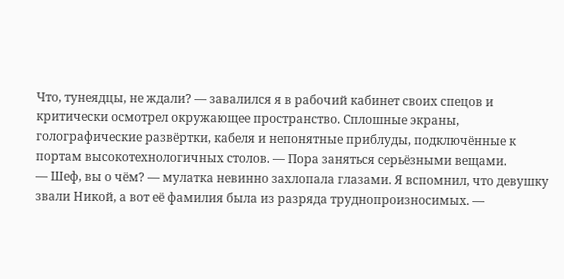Что, тунеядцы, не ждали? — завалился я в рабочий кабинет своих спецов и критически осмотрел окружающее пространство. Сплошные экраны, голографические развёртки, кабеля и непонятные приблуды, подключённые к портам высокотехнологичных столов. — Пора заняться серьёзными вещами.
— Шеф, вы о чём? — мулатка невинно захлопала глазами. Я вспомнил, что девушку звали Никой, а вот её фамилия была из разряда труднопроизносимых. —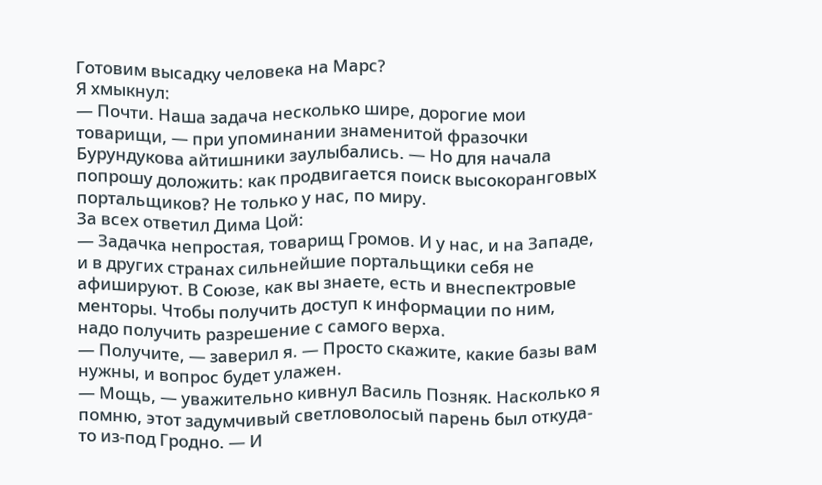Готовим высадку человека на Марс?
Я хмыкнул:
— Почти. Наша задача несколько шире, дорогие мои товарищи, — при упоминании знаменитой фразочки Бурундукова айтишники заулыбались. — Но для начала попрошу доложить: как продвигается поиск высокоранговых портальщиков? Не только у нас, по миру.
За всех ответил Дима Цой:
— Задачка непростая, товарищ Громов. И у нас, и на Западе, и в других странах сильнейшие портальщики себя не афишируют. В Союзе, как вы знаете, есть и внеспектровые менторы. Чтобы получить доступ к информации по ним, надо получить разрешение с самого верха.
— Получите, — заверил я. — Просто скажите, какие базы вам нужны, и вопрос будет улажен.
— Мощь, — уважительно кивнул Василь Позняк. Насколько я помню, этот задумчивый светловолосый парень был откуда-то из-под Гродно. — И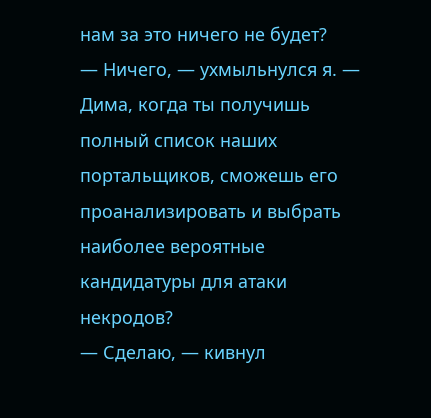нам за это ничего не будет?
— Ничего, — ухмыльнулся я. — Дима, когда ты получишь полный список наших портальщиков, сможешь его проанализировать и выбрать наиболее вероятные кандидатуры для атаки некродов?
— Сделаю, — кивнул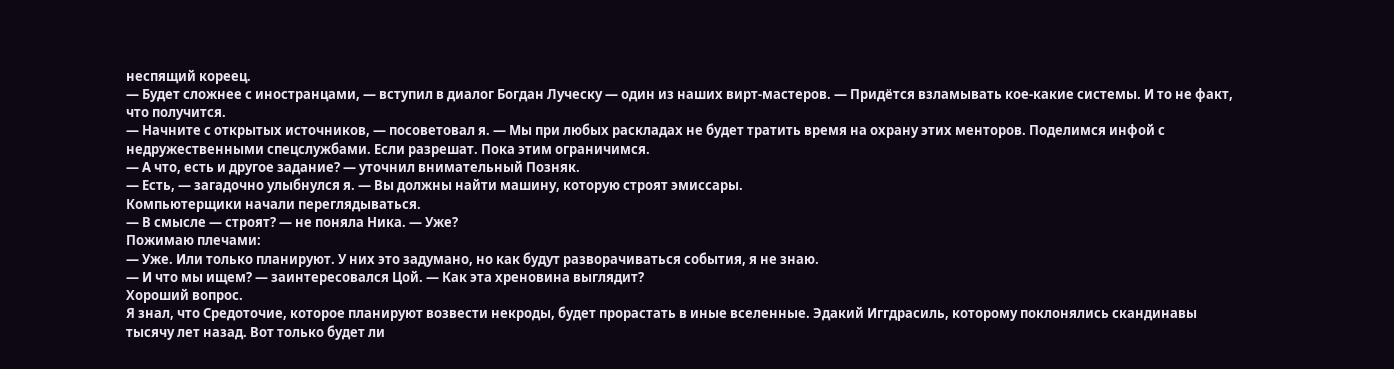неспящий кореец.
— Будет сложнее с иностранцами, — вступил в диалог Богдан Луческу — один из наших вирт-мастеров. — Придётся взламывать кое-какие системы. И то не факт, что получится.
— Начните с открытых источников, — посоветовал я. — Мы при любых раскладах не будет тратить время на охрану этих менторов. Поделимся инфой с недружественными спецслужбами. Если разрешат. Пока этим ограничимся.
— А что, есть и другое задание? — уточнил внимательный Позняк.
— Есть, — загадочно улыбнулся я. — Вы должны найти машину, которую строят эмиссары.
Компьютерщики начали переглядываться.
— В смысле — строят? — не поняла Ника. — Уже?
Пожимаю плечами:
— Уже. Или только планируют. У них это задумано, но как будут разворачиваться события, я не знаю.
— И что мы ищем? — заинтересовался Цой. — Как эта хреновина выглядит?
Хороший вопрос.
Я знал, что Средоточие, которое планируют возвести некроды, будет прорастать в иные вселенные. Эдакий Иггдрасиль, которому поклонялись скандинавы тысячу лет назад. Вот только будет ли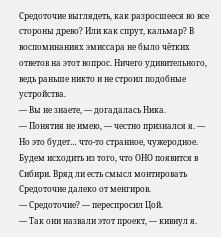Средоточие выглядеть, как разросшееся во все стороны древо? Или как спрут, кальмар? В воспоминаниях эмиссара не было чётких ответов на этот вопрос. Ничего удивительного, ведь раньше никто и не строил подобные устройства.
— Вы не знаете, — догадалась Ника.
— Понятия не имею, — честно признался я. — Но это будет… что-то странное, чужеродное. Будем исходить из того, что ОНО появится в Сибири. Вряд ли есть смысл монтировать Средоточие далеко от менгиров.
— Средоточие? — переспросил Цой.
— Так они назвали этот проект, — кивнул я.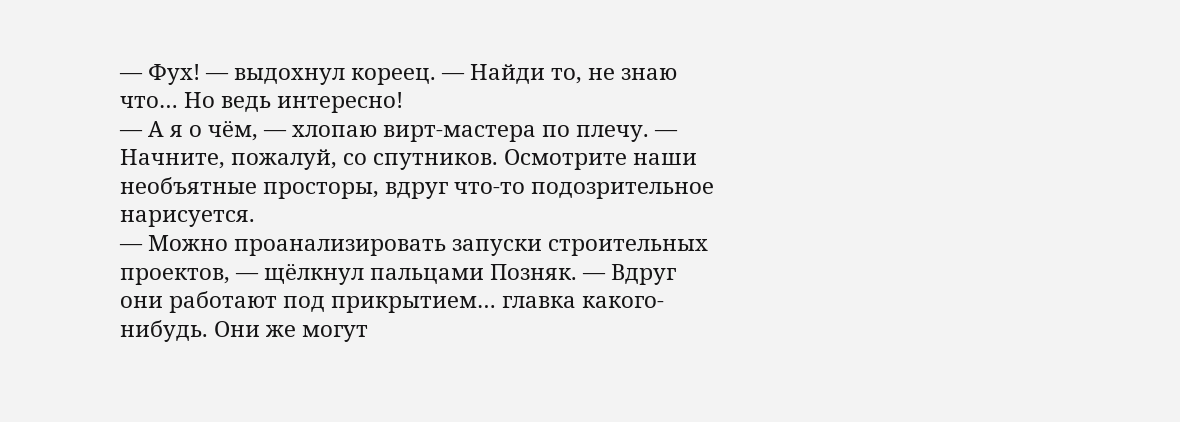— Фух! — выдохнул кореец. — Найди то, не знаю что… Но ведь интересно!
— А я о чём, — хлопаю вирт-мастера по плечу. — Начните, пожалуй, со спутников. Осмотрите наши необъятные просторы, вдруг что-то подозрительное нарисуется.
— Можно проанализировать запуски строительных проектов, — щёлкнул пальцами Позняк. — Вдруг они работают под прикрытием… главка какого-нибудь. Они же могут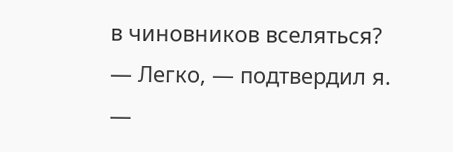в чиновников вселяться?
— Легко, — подтвердил я.
—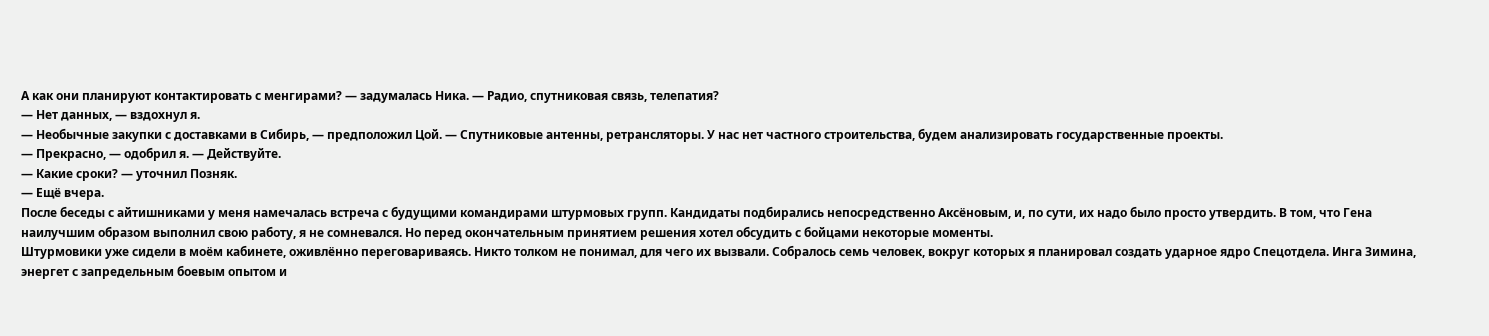А как они планируют контактировать с менгирами? — задумалась Ника. — Радио, спутниковая связь, телепатия?
— Нет данных, — вздохнул я.
— Необычные закупки с доставками в Сибирь, — предположил Цой. — Спутниковые антенны, ретрансляторы. У нас нет частного строительства, будем анализировать государственные проекты.
— Прекрасно, — одобрил я. — Действуйте.
— Какие сроки? — уточнил Позняк.
— Ещё вчера.
После беседы с айтишниками у меня намечалась встреча с будущими командирами штурмовых групп. Кандидаты подбирались непосредственно Аксёновым, и, по сути, их надо было просто утвердить. В том, что Гена наилучшим образом выполнил свою работу, я не сомневался. Но перед окончательным принятием решения хотел обсудить с бойцами некоторые моменты.
Штурмовики уже сидели в моём кабинете, оживлённо переговариваясь. Никто толком не понимал, для чего их вызвали. Собралось семь человек, вокруг которых я планировал создать ударное ядро Спецотдела. Инга Зимина, энергет с запредельным боевым опытом и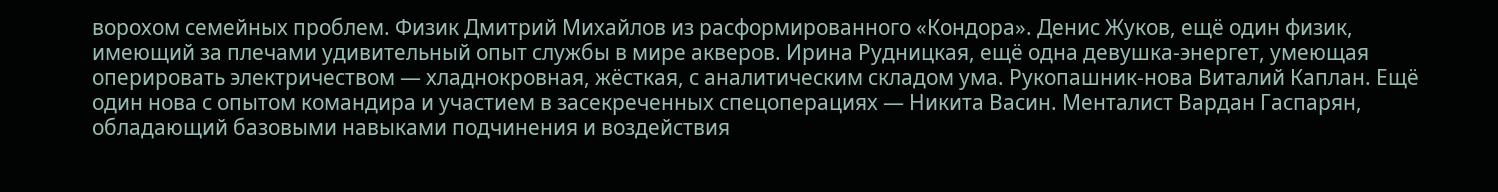ворохом семейных проблем. Физик Дмитрий Михайлов из расформированного «Кондора». Денис Жуков, ещё один физик, имеющий за плечами удивительный опыт службы в мире акверов. Ирина Рудницкая, ещё одна девушка-энергет, умеющая оперировать электричеством — хладнокровная, жёсткая, с аналитическим складом ума. Рукопашник-нова Виталий Каплан. Ещё один нова с опытом командира и участием в засекреченных спецоперациях — Никита Васин. Менталист Вардан Гаспарян, обладающий базовыми навыками подчинения и воздействия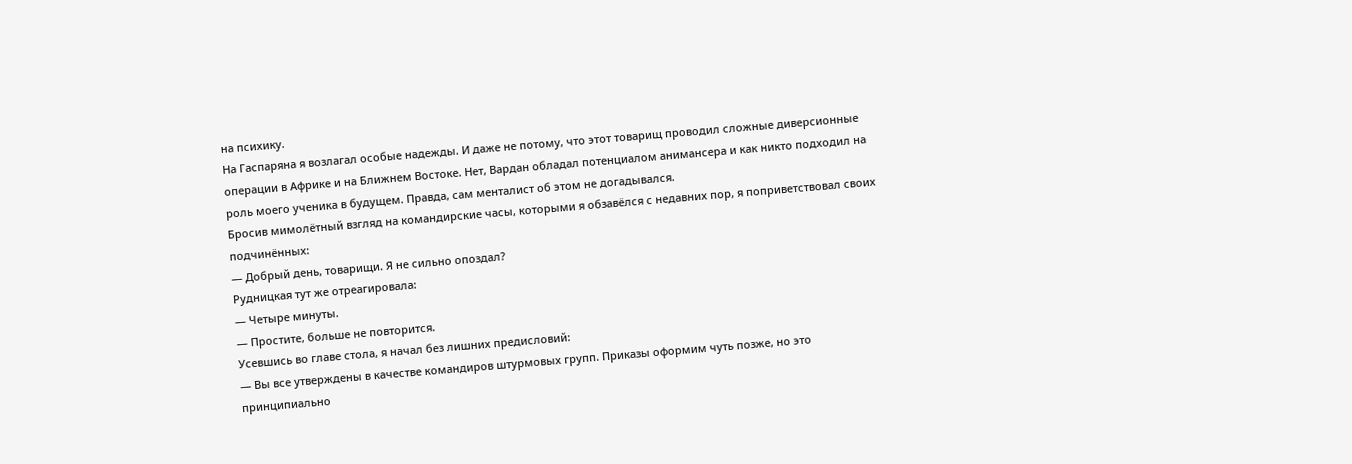на психику.
На Гаспаряна я возлагал особые надежды. И даже не потому, что этот товарищ проводил сложные диверсионные операции в Африке и на Ближнем Востоке. Нет, Вардан обладал потенциалом анимансера и как никто подходил на роль моего ученика в будущем. Правда, сам менталист об этом не догадывался.
Бросив мимолётный взгляд на командирские часы, которыми я обзавёлся с недавних пор, я поприветствовал своих подчинённых:
— Добрый день, товарищи. Я не сильно опоздал?
Рудницкая тут же отреагировала:
— Четыре минуты.
— Простите, больше не повторится.
Усевшись во главе стола, я начал без лишних предисловий:
— Вы все утверждены в качестве командиров штурмовых групп. Приказы оформим чуть позже, но это принципиально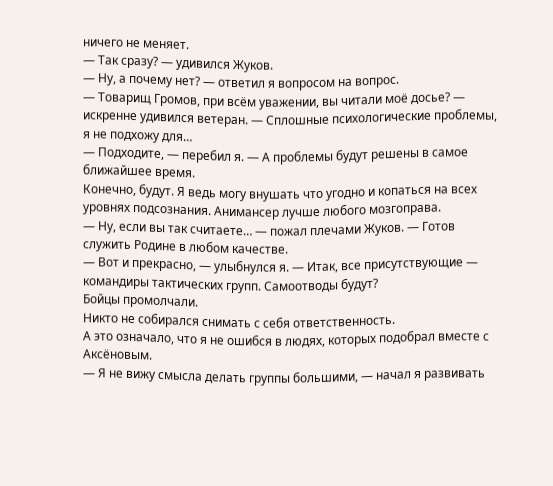ничего не меняет.
— Так сразу? — удивился Жуков.
— Ну, а почему нет? — ответил я вопросом на вопрос.
— Товарищ Громов, при всём уважении, вы читали моё досье? — искренне удивился ветеран. — Сплошные психологические проблемы, я не подхожу для…
— Подходите, — перебил я. — А проблемы будут решены в самое ближайшее время.
Конечно, будут. Я ведь могу внушать что угодно и копаться на всех уровнях подсознания. Анимансер лучше любого мозгоправа.
— Ну, если вы так считаете… — пожал плечами Жуков. — Готов служить Родине в любом качестве.
— Вот и прекрасно, — улыбнулся я. — Итак, все присутствующие — командиры тактических групп. Самоотводы будут?
Бойцы промолчали.
Никто не собирался снимать с себя ответственность.
А это означало, что я не ошибся в людях, которых подобрал вместе с Аксёновым.
— Я не вижу смысла делать группы большими, — начал я развивать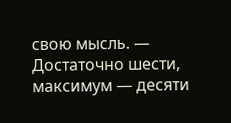свою мысль. — Достаточно шести, максимум — десяти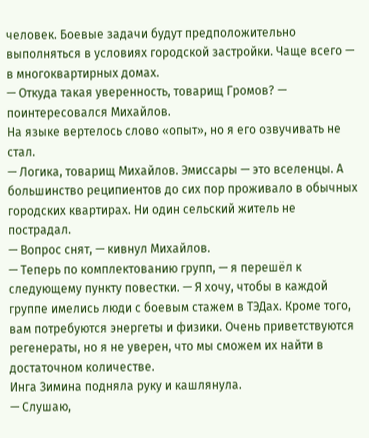человек. Боевые задачи будут предположительно выполняться в условиях городской застройки. Чаще всего — в многоквартирных домах.
— Откуда такая уверенность, товарищ Громов? — поинтересовался Михайлов.
На языке вертелось слово «опыт», но я его озвучивать не стал.
— Логика, товарищ Михайлов. Эмиссары — это вселенцы. А большинство реципиентов до сих пор проживало в обычных городских квартирах. Ни один сельский житель не пострадал.
— Вопрос снят, — кивнул Михайлов.
— Теперь по комплектованию групп, — я перешёл к следующему пункту повестки. — Я хочу, чтобы в каждой группе имелись люди с боевым стажем в ТЭДах. Кроме того, вам потребуются энергеты и физики. Очень приветствуются регенераты, но я не уверен, что мы сможем их найти в достаточном количестве.
Инга Зимина подняла руку и кашлянула.
— Слушаю,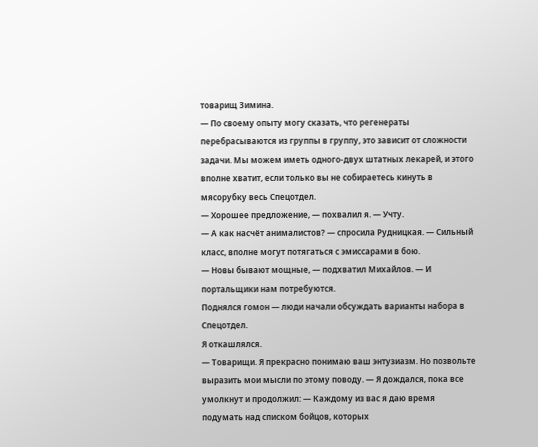товарищ Зимина.
— По своему опыту могу сказать, что регенераты перебрасываются из группы в группу, это зависит от сложности задачи. Мы можем иметь одного-двух штатных лекарей, и этого вполне хватит, если только вы не собираетесь кинуть в мясорубку весь Спецотдел.
— Хорошее предложение, — похвалил я. — Учту.
— А как насчёт анималистов? — спросила Рудницкая. — Сильный класс, вполне могут потягаться с эмиссарами в бою.
— Новы бывают мощные, — подхватил Михайлов. — И портальщики нам потребуются.
Поднялся гомон — люди начали обсуждать варианты набора в Спецотдел.
Я откашлялся.
— Товарищи. Я прекрасно понимаю ваш энтузиазм. Но позвольте выразить мои мысли по этому поводу. — Я дождался, пока все умолкнут и продолжил: — Каждому из вас я даю время подумать над списком бойцов, которых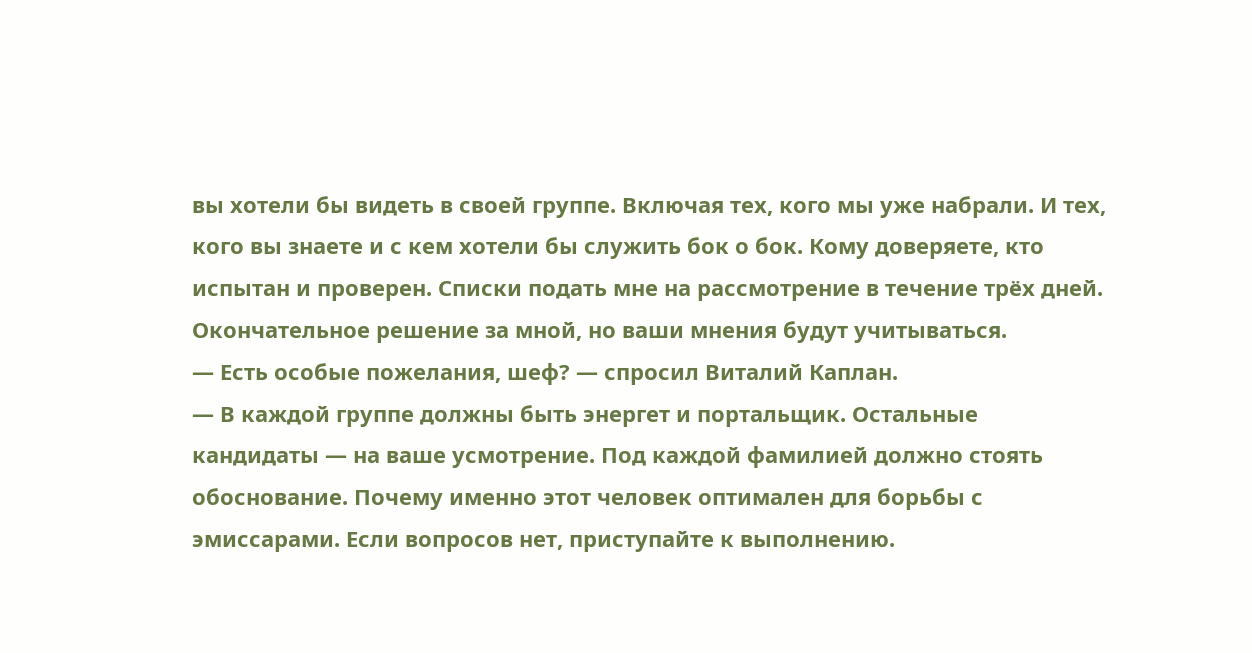вы хотели бы видеть в своей группе. Включая тех, кого мы уже набрали. И тех, кого вы знаете и с кем хотели бы служить бок о бок. Кому доверяете, кто испытан и проверен. Списки подать мне на рассмотрение в течение трёх дней. Окончательное решение за мной, но ваши мнения будут учитываться.
— Есть особые пожелания, шеф? — спросил Виталий Каплан.
— В каждой группе должны быть энергет и портальщик. Остальные кандидаты — на ваше усмотрение. Под каждой фамилией должно стоять обоснование. Почему именно этот человек оптимален для борьбы с эмиссарами. Если вопросов нет, приступайте к выполнению.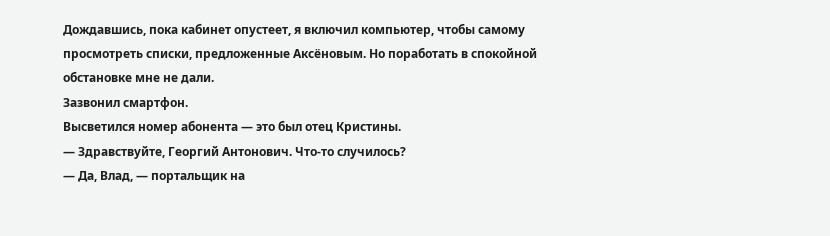Дождавшись, пока кабинет опустеет, я включил компьютер, чтобы самому просмотреть списки, предложенные Аксёновым. Но поработать в спокойной обстановке мне не дали.
Зазвонил смартфон.
Высветился номер абонента — это был отец Кристины.
— Здравствуйте, Георгий Антонович. Что-то случилось?
— Да, Влад, — портальщик на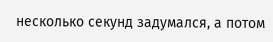несколько секунд задумался, а потом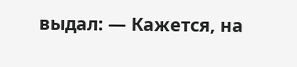выдал: — Кажется, на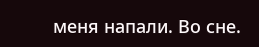меня напали. Во сне.